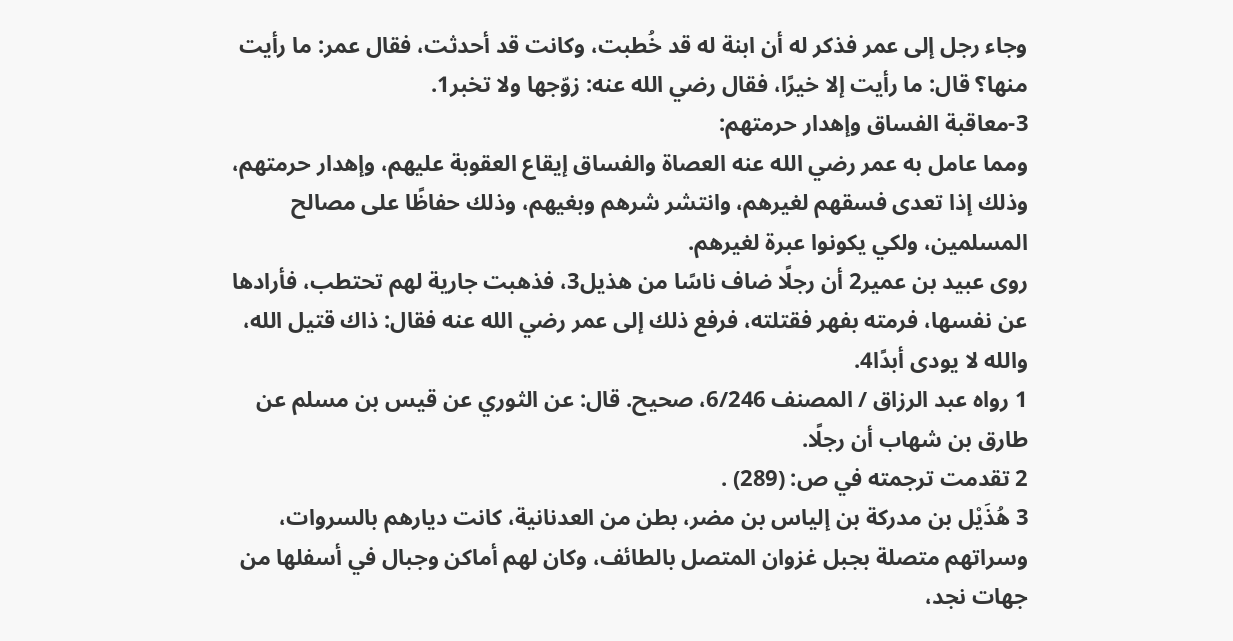وجاء رجل إلى عمر فذكر له أن ابنة له قد خُطبت، وكانت قد أحدثت، فقال عمر: ما رأيت منها؟ قال: ما رأيت إلا خيرًا، فقال رضي الله عنه: زوّجها ولا تخبر1.
3-معاقبة الفساق وإهدار حرمتهم:
ومما عامل به عمر رضي الله عنه العصاة والفساق إيقاع العقوبة عليهم، وإهدار حرمتهم، وذلك إذا تعدى فسقهم لغيرهم، وانتشر شرهم وبغيهم، وذلك حفاظًا على مصالح المسلمين، ولكي يكونوا عبرة لغيرهم.
روى عبيد بن عمير2 أن رجلًا ضاف ناسًا من هذيل3، فذهبت جارية لهم تحتطب، فأرادها عن نفسها، فرمته بفهر فقتلته، فرفع ذلك إلى عمر رضي الله عنه فقال: ذاك قتيل الله، والله لا يودى أبدًا4.
1 رواه عبد الرزاق / المصنف 6/246، صحيح. قال: عن الثوري عن قيس بن مسلم عن طارق بن شهاب أن رجلًا.
2 تقدمت ترجمته في ص: (289) .
3 هُذَيْل بن مدركة بن إلياس بن مضر، بطن من العدنانية، كانت ديارهم بالسروات، وسراتهم متصلة بجبل غزوان المتصل بالطائف، وكان لهم أماكن وجبال في أسفلها من جهات نجد،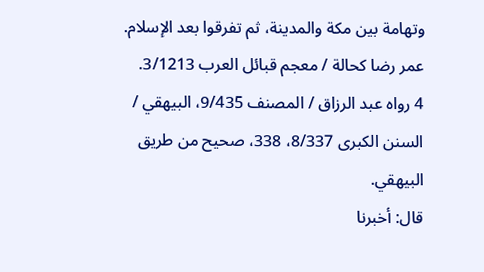وتهامة بين مكة والمدينة، ثم تفرقوا بعد الإسلام. عمر رضا كحالة / معجم قبائل العرب 3/1213.
4 رواه عبد الرزاق / المصنف 9/435، البيهقي / السنن الكبرى 8/337، 338، صحيح من طريق البيهقي.
قال: أخبرنا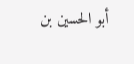أبو الحسين بن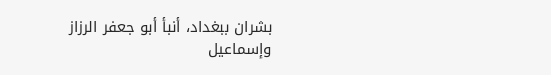بشران ببغداد، أنبأ أبو جعفر الرزاز وإسماعيل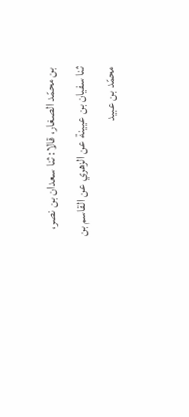بن محمّد الصغار، قالا: ثنا سعدان بن نصر، ثنا سفيان بن عيينة عن الزهري عن القاسم بن محمّد بن عبيد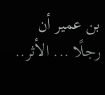بن عمير أن رجلًا ... الأثر..